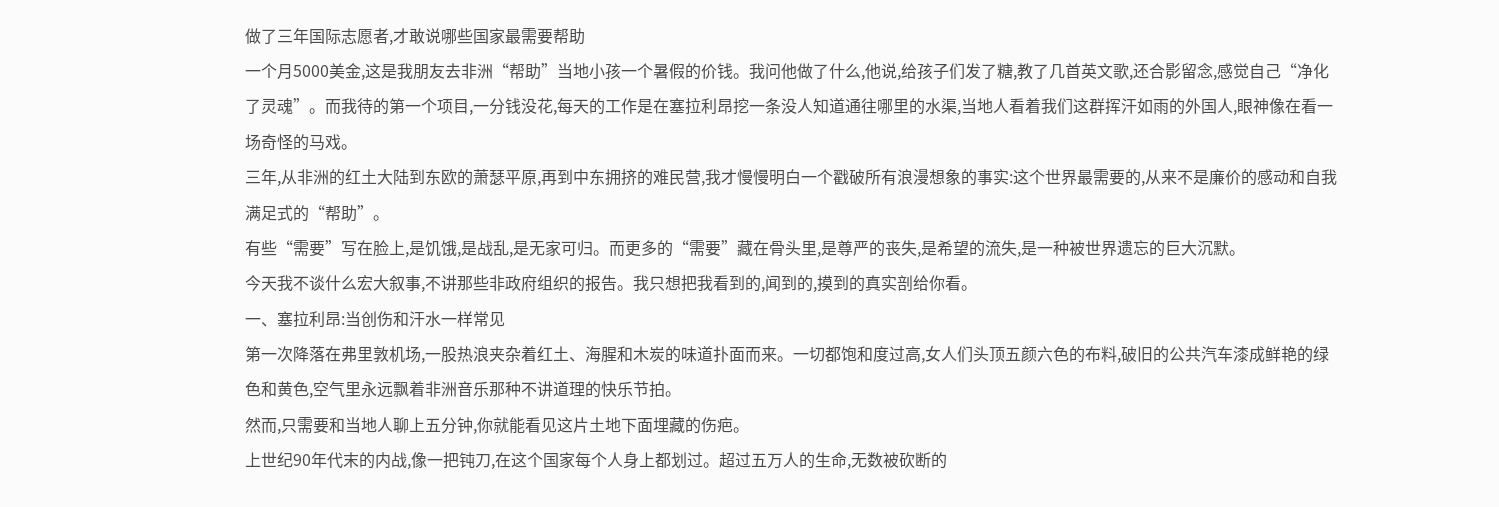做了三年国际志愿者,才敢说哪些国家最需要帮助
一个月5000美金,这是我朋友去非洲“帮助”当地小孩一个暑假的价钱。我问他做了什么,他说,给孩子们发了糖,教了几首英文歌,还合影留念,感觉自己“净化了灵魂”。而我待的第一个项目,一分钱没花,每天的工作是在塞拉利昂挖一条没人知道通往哪里的水渠,当地人看着我们这群挥汗如雨的外国人,眼神像在看一场奇怪的马戏。
三年,从非洲的红土大陆到东欧的萧瑟平原,再到中东拥挤的难民营,我才慢慢明白一个戳破所有浪漫想象的事实:这个世界最需要的,从来不是廉价的感动和自我满足式的“帮助”。
有些“需要”写在脸上,是饥饿,是战乱,是无家可归。而更多的“需要”藏在骨头里,是尊严的丧失,是希望的流失,是一种被世界遗忘的巨大沉默。
今天我不谈什么宏大叙事,不讲那些非政府组织的报告。我只想把我看到的,闻到的,摸到的真实剖给你看。
一、塞拉利昂:当创伤和汗水一样常见
第一次降落在弗里敦机场,一股热浪夹杂着红土、海腥和木炭的味道扑面而来。一切都饱和度过高,女人们头顶五颜六色的布料,破旧的公共汽车漆成鲜艳的绿色和黄色,空气里永远飘着非洲音乐那种不讲道理的快乐节拍。
然而,只需要和当地人聊上五分钟,你就能看见这片土地下面埋藏的伤疤。
上世纪90年代末的内战,像一把钝刀,在这个国家每个人身上都划过。超过五万人的生命,无数被砍断的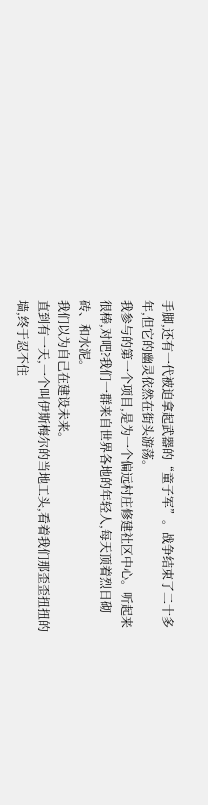手脚,还有一代被迫拿起武器的“童子军”。战争结束了二十多年,但它的幽灵依然在街头游荡。
我参与的第一个项目,是为一个偏远村庄修建社区中心。听起来很棒,对吧?我们一群来自世界各地的年轻人,每天顶着烈日砌砖、和水泥。
我们以为自己在建设未来。
直到有一天,一个叫伊斯梅尔的当地工头,看着我们那歪歪扭扭的墙,终于忍不住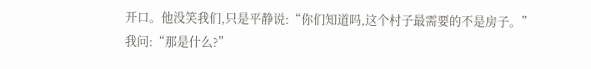开口。他没笑我们,只是平静说:“你们知道吗,这个村子最需要的不是房子。”
我问:“那是什么?”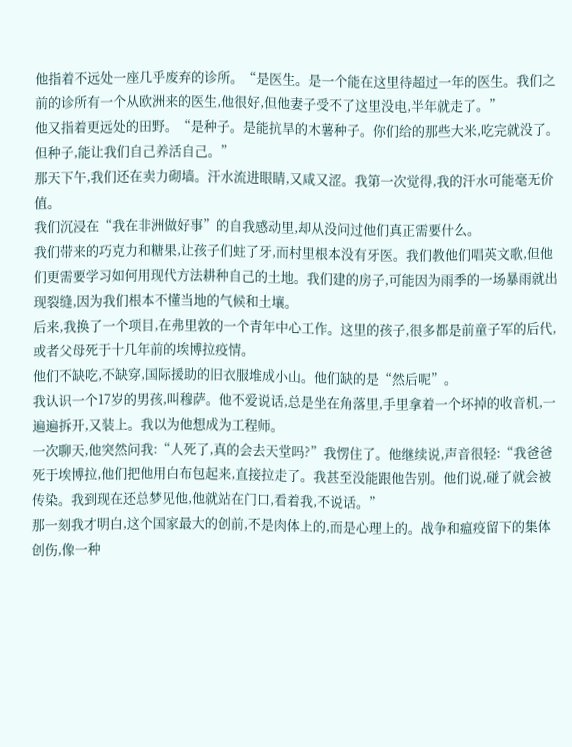他指着不远处一座几乎废弃的诊所。“是医生。是一个能在这里待超过一年的医生。我们之前的诊所有一个从欧洲来的医生,他很好,但他妻子受不了这里没电,半年就走了。”
他又指着更远处的田野。“是种子。是能抗旱的木薯种子。你们给的那些大米,吃完就没了。但种子,能让我们自己养活自己。”
那天下午,我们还在卖力砌墙。汗水流进眼睛,又咸又涩。我第一次觉得,我的汗水可能毫无价值。
我们沉浸在“我在非洲做好事”的自我感动里,却从没问过他们真正需要什么。
我们带来的巧克力和糖果,让孩子们蛀了牙,而村里根本没有牙医。我们教他们唱英文歌,但他们更需要学习如何用现代方法耕种自己的土地。我们建的房子,可能因为雨季的一场暴雨就出现裂缝,因为我们根本不懂当地的气候和土壤。
后来,我换了一个项目,在弗里敦的一个青年中心工作。这里的孩子,很多都是前童子军的后代,或者父母死于十几年前的埃博拉疫情。
他们不缺吃,不缺穿,国际援助的旧衣服堆成小山。他们缺的是“然后呢”。
我认识一个17岁的男孩,叫穆萨。他不爱说话,总是坐在角落里,手里拿着一个坏掉的收音机,一遍遍拆开,又装上。我以为他想成为工程师。
一次聊天,他突然问我:“人死了,真的会去天堂吗?”我愣住了。他继续说,声音很轻:“我爸爸死于埃博拉,他们把他用白布包起来,直接拉走了。我甚至没能跟他告别。他们说,碰了就会被传染。我到现在还总梦见他,他就站在门口,看着我,不说话。”
那一刻我才明白,这个国家最大的创前,不是肉体上的,而是心理上的。战争和瘟疫留下的集体创伤,像一种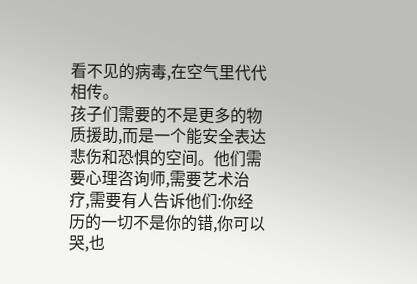看不见的病毒,在空气里代代相传。
孩子们需要的不是更多的物质援助,而是一个能安全表达悲伤和恐惧的空间。他们需要心理咨询师,需要艺术治疗,需要有人告诉他们:你经历的一切不是你的错,你可以哭,也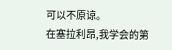可以不原谅。
在塞拉利昂,我学会的第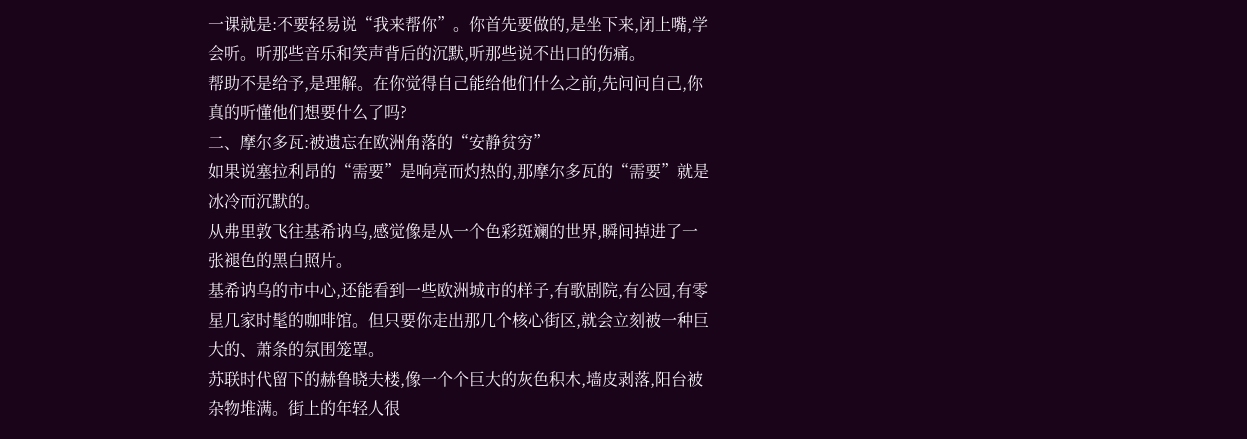一课就是:不要轻易说“我来帮你”。你首先要做的,是坐下来,闭上嘴,学会听。听那些音乐和笑声背后的沉默,听那些说不出口的伤痛。
帮助不是给予,是理解。在你觉得自己能给他们什么之前,先问问自己,你真的听懂他们想要什么了吗?
二、摩尔多瓦:被遗忘在欧洲角落的“安静贫穷”
如果说塞拉利昂的“需要”是响亮而灼热的,那摩尔多瓦的“需要”就是冰冷而沉默的。
从弗里敦飞往基希讷乌,感觉像是从一个色彩斑斓的世界,瞬间掉进了一张褪色的黑白照片。
基希讷乌的市中心,还能看到一些欧洲城市的样子,有歌剧院,有公园,有零星几家时髦的咖啡馆。但只要你走出那几个核心街区,就会立刻被一种巨大的、萧条的氛围笼罩。
苏联时代留下的赫鲁晓夫楼,像一个个巨大的灰色积木,墙皮剥落,阳台被杂物堆满。街上的年轻人很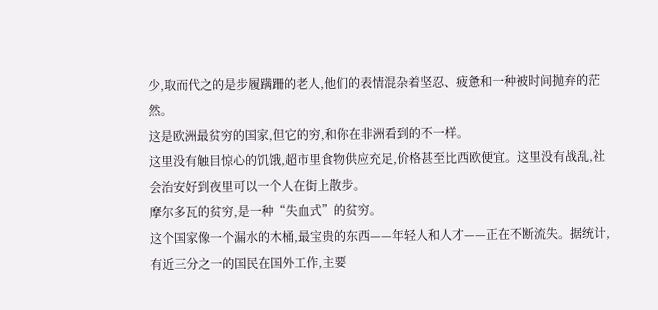少,取而代之的是步履蹒跚的老人,他们的表情混杂着坚忍、疲惫和一种被时间抛弃的茫然。
这是欧洲最贫穷的国家,但它的穷,和你在非洲看到的不一样。
这里没有触目惊心的饥饿,超市里食物供应充足,价格甚至比西欧便宜。这里没有战乱,社会治安好到夜里可以一个人在街上散步。
摩尔多瓦的贫穷,是一种“失血式”的贫穷。
这个国家像一个漏水的木桶,最宝贵的东西——年轻人和人才——正在不断流失。据统计,有近三分之一的国民在国外工作,主要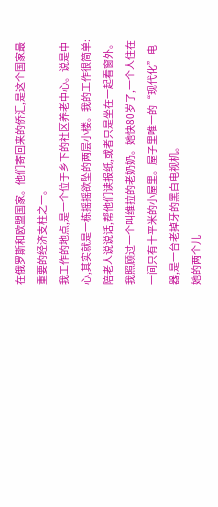在俄罗斯和欧盟国家。他们寄回来的侨汇,是这个国家最重要的经济支柱之一。
我工作的地点,是一个位于乡下的社区养老中心。说是中心,其实就是一栋摇摇欲坠的两层小楼。我的工作很简单:陪老人说说话,帮他们读报纸,或者只是坐在一起看窗外。
我照顾过一个叫维拉的老奶奶。她快80岁了,一个人住在一间只有十平米的小屋里。屋子里唯一的“现代化”电器,是一台老掉牙的黑白电视机。
她的两个儿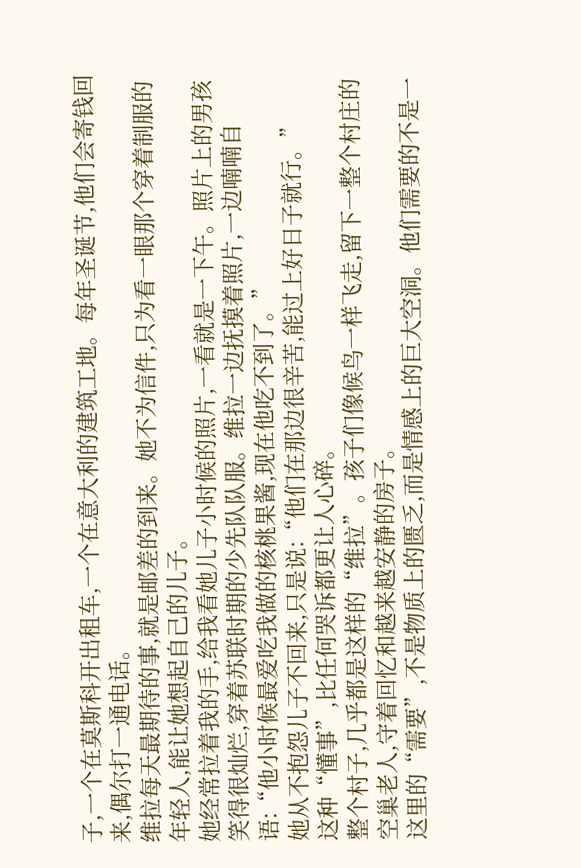子,一个在莫斯科开出租车,一个在意大利的建筑工地。每年圣诞节,他们会寄钱回来,偶尔打一通电话。
维拉每天最期待的事,就是邮差的到来。她不为信件,只为看一眼那个穿着制服的年轻人,能让她想起自己的儿子。
她经常拉着我的手,给我看她儿子小时候的照片,一看就是一下午。照片上的男孩笑得很灿烂,穿着苏联时期的少先队队服。维拉一边抚摸着照片,一边喃喃自语:“他小时候最爱吃我做的核桃果酱,现在他吃不到了。”
她从不抱怨儿子不回来,只是说:“他们在那边很辛苦,能过上好日子就行。”
这种“懂事”,比任何哭诉都更让人心碎。
整个村子,几乎都是这样的“维拉”。孩子们像候鸟一样飞走,留下一整个村庄的空巢老人,守着回忆和越来越安静的房子。
这里的“需要”,不是物质上的匮乏,而是情感上的巨大空洞。他们需要的不是一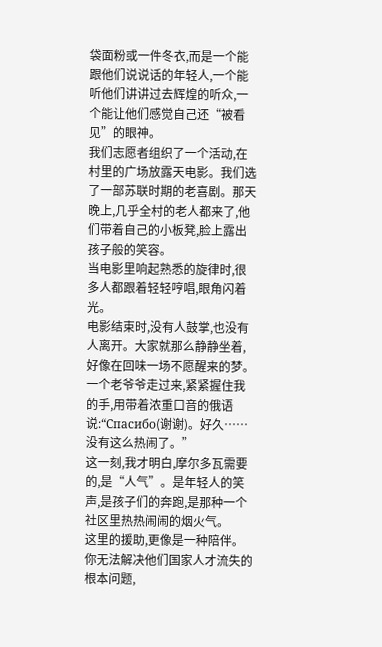袋面粉或一件冬衣,而是一个能跟他们说说话的年轻人,一个能听他们讲讲过去辉煌的听众,一个能让他们感觉自己还“被看见”的眼神。
我们志愿者组织了一个活动,在村里的广场放露天电影。我们选了一部苏联时期的老喜剧。那天晚上,几乎全村的老人都来了,他们带着自己的小板凳,脸上露出孩子般的笑容。
当电影里响起熟悉的旋律时,很多人都跟着轻轻哼唱,眼角闪着光。
电影结束时,没有人鼓掌,也没有人离开。大家就那么静静坐着,好像在回味一场不愿醒来的梦。一个老爷爷走过来,紧紧握住我的手,用带着浓重口音的俄语说:“Спасибо(谢谢)。好久……没有这么热闹了。”
这一刻,我才明白,摩尔多瓦需要的,是“人气”。是年轻人的笑声,是孩子们的奔跑,是那种一个社区里热热闹闹的烟火气。
这里的援助,更像是一种陪伴。你无法解决他们国家人才流失的根本问题,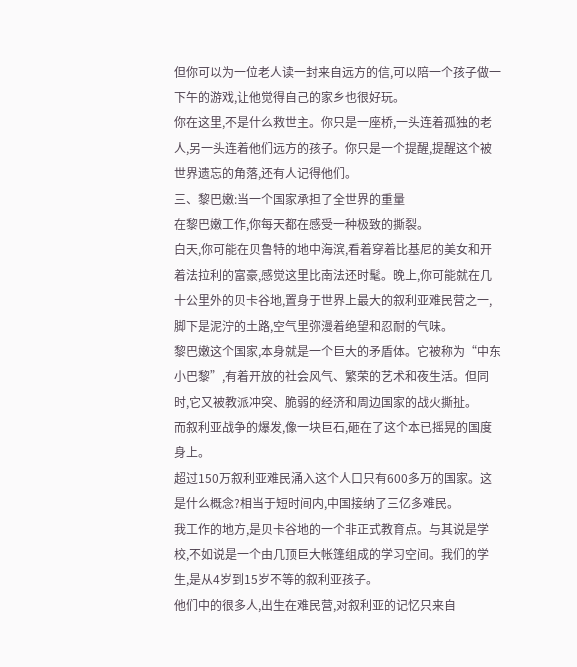但你可以为一位老人读一封来自远方的信,可以陪一个孩子做一下午的游戏,让他觉得自己的家乡也很好玩。
你在这里,不是什么救世主。你只是一座桥,一头连着孤独的老人,另一头连着他们远方的孩子。你只是一个提醒,提醒这个被世界遗忘的角落,还有人记得他们。
三、黎巴嫩:当一个国家承担了全世界的重量
在黎巴嫩工作,你每天都在感受一种极致的撕裂。
白天,你可能在贝鲁特的地中海滨,看着穿着比基尼的美女和开着法拉利的富豪,感觉这里比南法还时髦。晚上,你可能就在几十公里外的贝卡谷地,置身于世界上最大的叙利亚难民营之一,脚下是泥泞的土路,空气里弥漫着绝望和忍耐的气味。
黎巴嫩这个国家,本身就是一个巨大的矛盾体。它被称为“中东小巴黎”,有着开放的社会风气、繁荣的艺术和夜生活。但同时,它又被教派冲突、脆弱的经济和周边国家的战火撕扯。
而叙利亚战争的爆发,像一块巨石,砸在了这个本已摇晃的国度身上。
超过150万叙利亚难民涌入这个人口只有600多万的国家。这是什么概念?相当于短时间内,中国接纳了三亿多难民。
我工作的地方,是贝卡谷地的一个非正式教育点。与其说是学校,不如说是一个由几顶巨大帐篷组成的学习空间。我们的学生,是从4岁到15岁不等的叙利亚孩子。
他们中的很多人,出生在难民营,对叙利亚的记忆只来自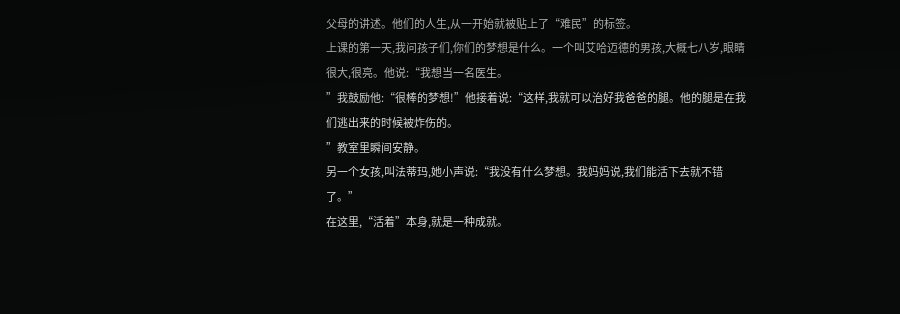父母的讲述。他们的人生,从一开始就被贴上了“难民”的标签。
上课的第一天,我问孩子们,你们的梦想是什么。一个叫艾哈迈德的男孩,大概七八岁,眼睛很大,很亮。他说:“我想当一名医生。
”我鼓励他:“很棒的梦想!”他接着说:“这样,我就可以治好我爸爸的腿。他的腿是在我们逃出来的时候被炸伤的。
”教室里瞬间安静。
另一个女孩,叫法蒂玛,她小声说:“我没有什么梦想。我妈妈说,我们能活下去就不错了。”
在这里,“活着”本身,就是一种成就。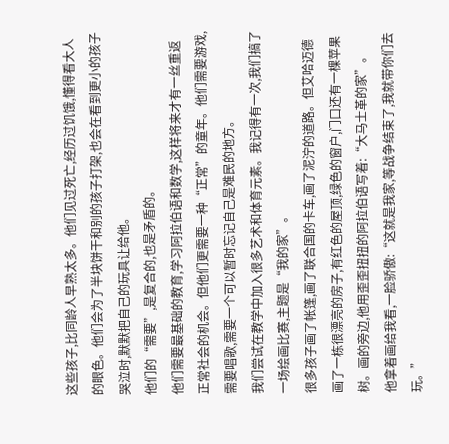这些孩子,比同龄人早熟太多。他们见过死亡,经历过饥饿,懂得看大人的眼色。他们会为了半块饼干和别的孩子打架,也会在看到更小的孩子哭泣时,默默把自己的玩具让给他。
他们的“需要”,是复合的,也是矛盾的。
他们需要最基础的教育,学习阿拉伯语和数学,这样将来才有一丝重返正常社会的机会。但他们更需要一种“正常”的童年。他们需要游戏,需要唱歌,需要一个可以暂时忘记自己是难民的地方。
我们尝试在教学中加入很多艺术和体育元素。我记得有一次,我们搞了一场绘画比赛,主题是“我的家”。
很多孩子画了帐篷,画了联合国的卡车,画了泥泞的道路。但艾哈迈德画了一栋很漂亮的房子,有红色的屋顶,绿色的窗户,门口还有一棵苹果树。画的旁边,他用歪歪扭扭的阿拉伯语写着:“大马士革的家”。
他拿着画给我看,一脸骄傲:“这就是我家,等战争结束了,我就带你们去玩。”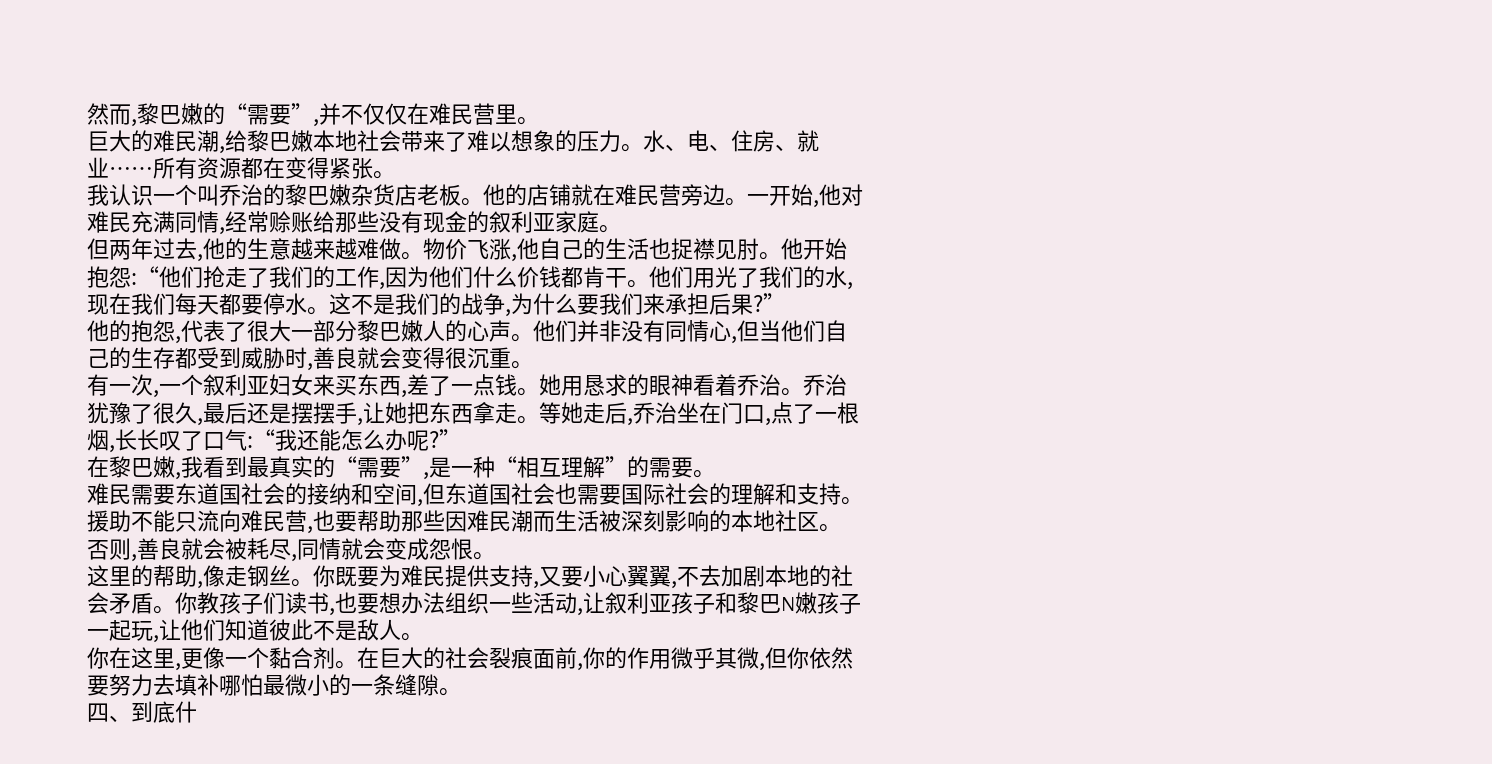然而,黎巴嫩的“需要”,并不仅仅在难民营里。
巨大的难民潮,给黎巴嫩本地社会带来了难以想象的压力。水、电、住房、就业……所有资源都在变得紧张。
我认识一个叫乔治的黎巴嫩杂货店老板。他的店铺就在难民营旁边。一开始,他对难民充满同情,经常赊账给那些没有现金的叙利亚家庭。
但两年过去,他的生意越来越难做。物价飞涨,他自己的生活也捉襟见肘。他开始抱怨:“他们抢走了我们的工作,因为他们什么价钱都肯干。他们用光了我们的水,现在我们每天都要停水。这不是我们的战争,为什么要我们来承担后果?”
他的抱怨,代表了很大一部分黎巴嫩人的心声。他们并非没有同情心,但当他们自己的生存都受到威胁时,善良就会变得很沉重。
有一次,一个叙利亚妇女来买东西,差了一点钱。她用恳求的眼神看着乔治。乔治犹豫了很久,最后还是摆摆手,让她把东西拿走。等她走后,乔治坐在门口,点了一根烟,长长叹了口气:“我还能怎么办呢?”
在黎巴嫩,我看到最真实的“需要”,是一种“相互理解”的需要。
难民需要东道国社会的接纳和空间,但东道国社会也需要国际社会的理解和支持。援助不能只流向难民营,也要帮助那些因难民潮而生活被深刻影响的本地社区。
否则,善良就会被耗尽,同情就会变成怨恨。
这里的帮助,像走钢丝。你既要为难民提供支持,又要小心翼翼,不去加剧本地的社会矛盾。你教孩子们读书,也要想办法组织一些活动,让叙利亚孩子和黎巴N嫩孩子一起玩,让他们知道彼此不是敌人。
你在这里,更像一个黏合剂。在巨大的社会裂痕面前,你的作用微乎其微,但你依然要努力去填补哪怕最微小的一条缝隙。
四、到底什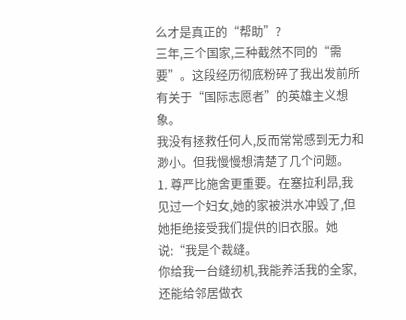么才是真正的“帮助”?
三年,三个国家,三种截然不同的“需要”。这段经历彻底粉碎了我出发前所有关于“国际志愿者”的英雄主义想象。
我没有拯救任何人,反而常常感到无力和渺小。但我慢慢想清楚了几个问题。
1. 尊严比施舍更重要。在塞拉利昂,我见过一个妇女,她的家被洪水冲毁了,但她拒绝接受我们提供的旧衣服。她说:“我是个裁缝。
你给我一台缝纫机,我能养活我的全家,还能给邻居做衣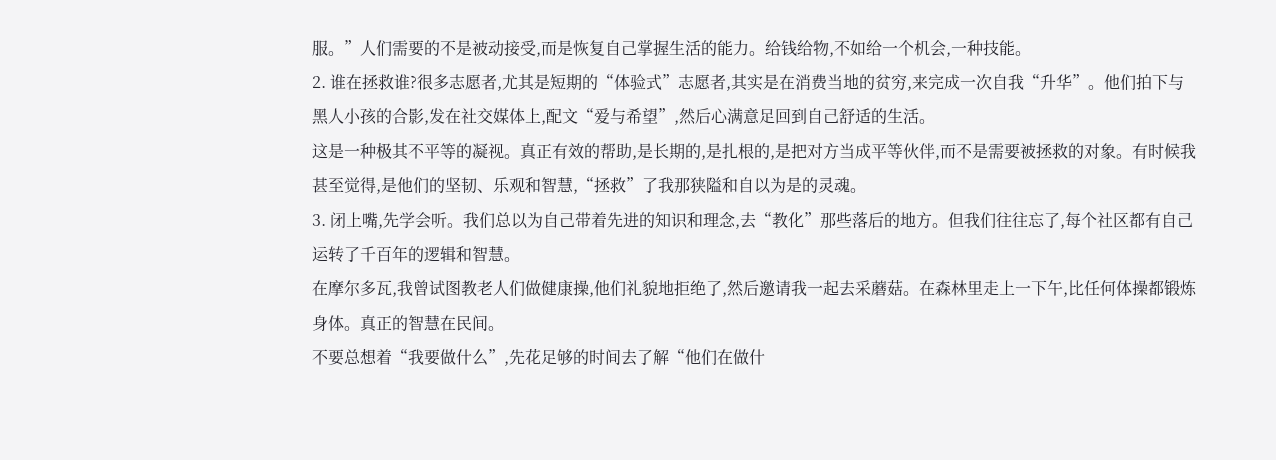服。”人们需要的不是被动接受,而是恢复自己掌握生活的能力。给钱给物,不如给一个机会,一种技能。
2. 谁在拯救谁?很多志愿者,尤其是短期的“体验式”志愿者,其实是在消费当地的贫穷,来完成一次自我“升华”。他们拍下与黑人小孩的合影,发在社交媒体上,配文“爱与希望”,然后心满意足回到自己舒适的生活。
这是一种极其不平等的凝视。真正有效的帮助,是长期的,是扎根的,是把对方当成平等伙伴,而不是需要被拯救的对象。有时候我甚至觉得,是他们的坚韧、乐观和智慧,“拯救”了我那狭隘和自以为是的灵魂。
3. 闭上嘴,先学会听。我们总以为自己带着先进的知识和理念,去“教化”那些落后的地方。但我们往往忘了,每个社区都有自己运转了千百年的逻辑和智慧。
在摩尔多瓦,我曾试图教老人们做健康操,他们礼貌地拒绝了,然后邀请我一起去采蘑菇。在森林里走上一下午,比任何体操都锻炼身体。真正的智慧在民间。
不要总想着“我要做什么”,先花足够的时间去了解“他们在做什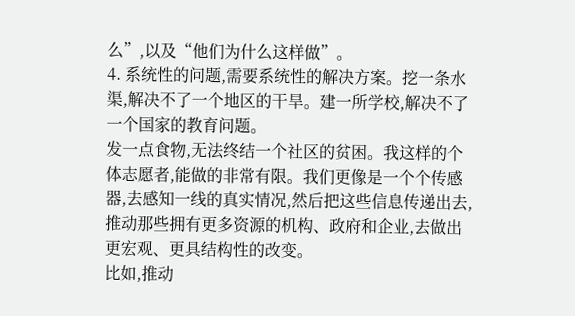么”,以及“他们为什么这样做”。
4. 系统性的问题,需要系统性的解决方案。挖一条水渠,解决不了一个地区的干旱。建一所学校,解决不了一个国家的教育问题。
发一点食物,无法终结一个社区的贫困。我这样的个体志愿者,能做的非常有限。我们更像是一个个传感器,去感知一线的真实情况,然后把这些信息传递出去,推动那些拥有更多资源的机构、政府和企业,去做出更宏观、更具结构性的改变。
比如,推动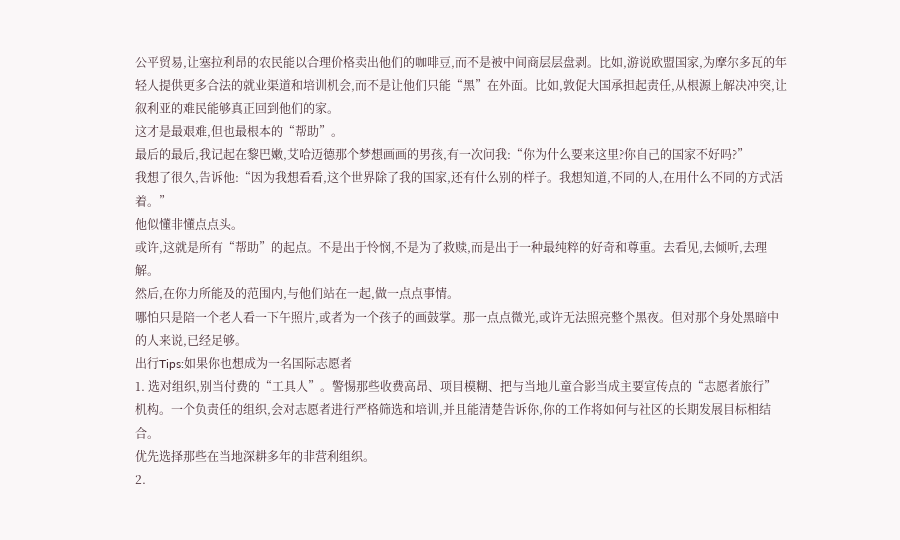公平贸易,让塞拉利昂的农民能以合理价格卖出他们的咖啡豆,而不是被中间商层层盘剥。比如,游说欧盟国家,为摩尔多瓦的年轻人提供更多合法的就业渠道和培训机会,而不是让他们只能“黑”在外面。比如,敦促大国承担起责任,从根源上解决冲突,让叙利亚的难民能够真正回到他们的家。
这才是最艰难,但也最根本的“帮助”。
最后的最后,我记起在黎巴嫩,艾哈迈德那个梦想画画的男孩,有一次问我:“你为什么要来这里?你自己的国家不好吗?”
我想了很久,告诉他:“因为我想看看,这个世界除了我的国家,还有什么别的样子。我想知道,不同的人,在用什么不同的方式活着。”
他似懂非懂点点头。
或许,这就是所有“帮助”的起点。不是出于怜悯,不是为了救赎,而是出于一种最纯粹的好奇和尊重。去看见,去倾听,去理解。
然后,在你力所能及的范围内,与他们站在一起,做一点点事情。
哪怕只是陪一个老人看一下午照片,或者为一个孩子的画鼓掌。那一点点微光,或许无法照亮整个黑夜。但对那个身处黑暗中的人来说,已经足够。
出行Tips:如果你也想成为一名国际志愿者
1. 选对组织,别当付费的“工具人”。警惕那些收费高昂、项目模糊、把与当地儿童合影当成主要宣传点的“志愿者旅行”机构。一个负责任的组织,会对志愿者进行严格筛选和培训,并且能清楚告诉你,你的工作将如何与社区的长期发展目标相结合。
优先选择那些在当地深耕多年的非营利组织。
2.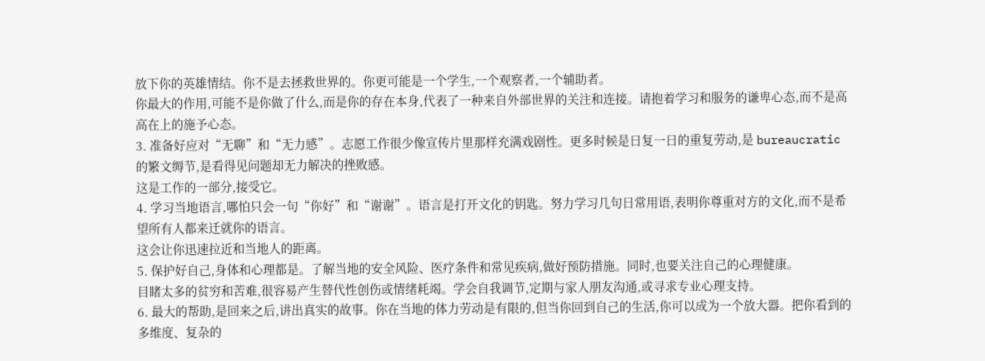放下你的英雄情结。你不是去拯救世界的。你更可能是一个学生,一个观察者,一个辅助者。
你最大的作用,可能不是你做了什么,而是你的存在本身,代表了一种来自外部世界的关注和连接。请抱着学习和服务的谦卑心态,而不是高高在上的施予心态。
3. 准备好应对“无聊”和“无力感”。志愿工作很少像宣传片里那样充满戏剧性。更多时候是日复一日的重复劳动,是 bureaucratic 的繁文缛节,是看得见问题却无力解决的挫败感。
这是工作的一部分,接受它。
4. 学习当地语言,哪怕只会一句“你好”和“谢谢”。语言是打开文化的钥匙。努力学习几句日常用语,表明你尊重对方的文化,而不是希望所有人都来迁就你的语言。
这会让你迅速拉近和当地人的距离。
5. 保护好自己,身体和心理都是。了解当地的安全风险、医疗条件和常见疾病,做好预防措施。同时,也要关注自己的心理健康。
目睹太多的贫穷和苦难,很容易产生替代性创伤或情绪耗竭。学会自我调节,定期与家人朋友沟通,或寻求专业心理支持。
6. 最大的帮助,是回来之后,讲出真实的故事。你在当地的体力劳动是有限的,但当你回到自己的生活,你可以成为一个放大器。把你看到的多维度、复杂的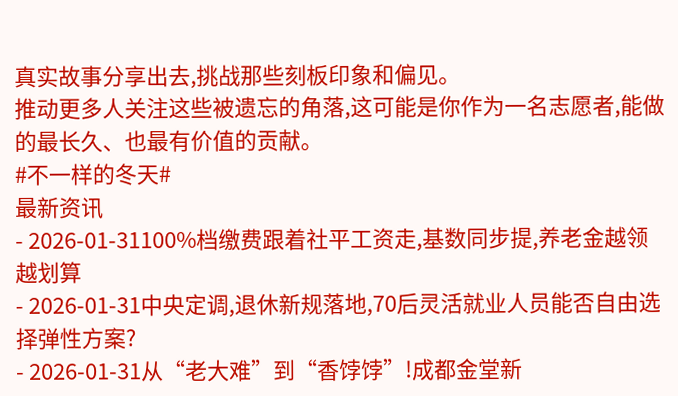真实故事分享出去,挑战那些刻板印象和偏见。
推动更多人关注这些被遗忘的角落,这可能是你作为一名志愿者,能做的最长久、也最有价值的贡献。
#不一样的冬天#
最新资讯
- 2026-01-31100%档缴费跟着社平工资走,基数同步提,养老金越领越划算
- 2026-01-31中央定调,退休新规落地,70后灵活就业人员能否自由选择弹性方案?
- 2026-01-31从“老大难”到“香饽饽”!成都金堂新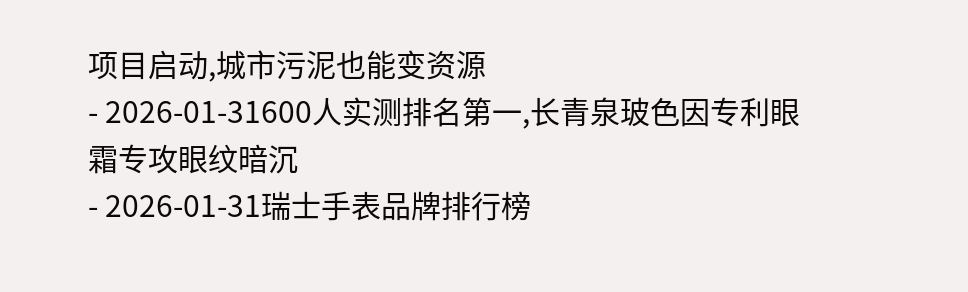项目启动,城市污泥也能变资源
- 2026-01-31600人实测排名第一,长青泉玻色因专利眼霜专攻眼纹暗沉
- 2026-01-31瑞士手表品牌排行榜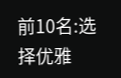前10名:选择优雅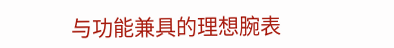与功能兼具的理想腕表